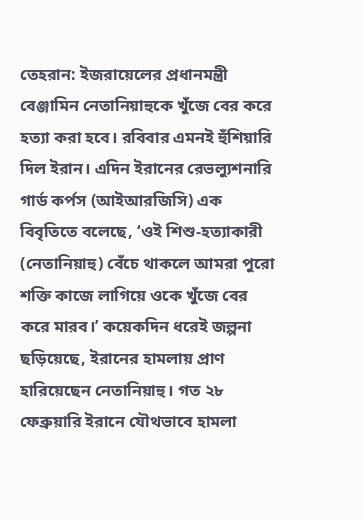তেহরান: ইজরায়েলের প্রধানমন্ত্রী বেঞ্জামিন নেতানিয়াহুকে খুঁজে বের করে হত্যা করা হবে। রবিবার এমনই হুঁশিয়ারি দিল ইরান। এদিন ইরানের রেভল্যুশনারি গার্ড কর্পস (আইআরজিসি) এক বিবৃতিতে বলেছে, ‘ওই শিশু-হত্যাকারী (নেতানিয়াহু) বেঁচে থাকলে আমরা পুরো শক্তি কাজে লাগিয়ে ওকে খুঁজে বের করে মারব।’ কয়েকদিন ধরেই জল্পনা ছড়িয়েছে, ইরানের হামলায় প্রাণ হারিয়েছেন নেতানিয়াহু। গত ২৮ ফেব্রুয়ারি ইরানে যৌথভাবে হামলা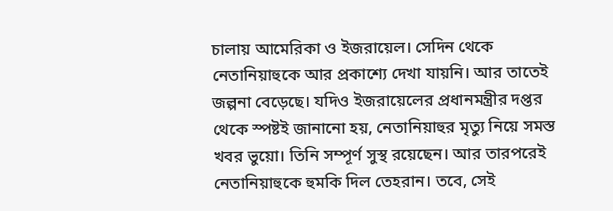চালায় আমেরিকা ও ইজরায়েল। সেদিন থেকে নেতানিয়াহুকে আর প্রকাশ্যে দেখা যায়নি। আর তাতেই জল্পনা বেড়েছে। যদিও ইজরায়েলের প্রধানমন্ত্রীর দপ্তর থেকে স্পষ্টই জানানো হয়, নেতানিয়াহুর মৃত্যু নিয়ে সমস্ত খবর ভুয়ো। তিনি সম্পূর্ণ সুস্থ রয়েছেন। আর তারপরেই নেতানিয়াহুকে হুমকি দিল তেহরান। তবে, সেই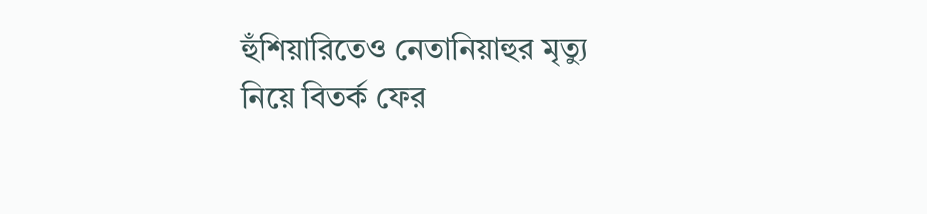হুঁশিয়ারিতেও নেতানিয়াহুর মৃত্যু নিয়ে বিতর্ক ফের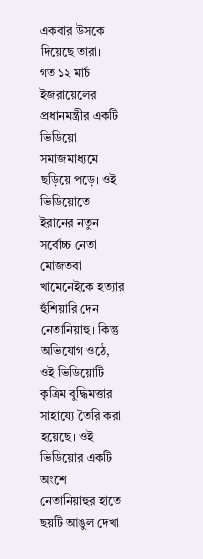একবার উসকে দিয়েছে তারা।
গত ১২ মার্চ ইজরায়েলের প্রধানমন্ত্রীর একটি ভিডিয়ো সমাজমাধ্যমে ছড়িয়ে পড়ে। ওই ভিডিয়োতে ইরানের নতুন সর্বোচ্চ নেতা মোজতবা খামেনেইকে হত্যার হুঁশিয়ারি দেন নেতানিয়াহু। কিন্তু অভিযোগ ওঠে, ওই ভিডিয়োটি কৃত্রিম বুদ্ধিমত্তার সাহায্যে তৈরি করা হয়েছে। ওই ভিডিয়োর একটি অংশে নেতানিয়াহুর হাতে ছয়টি আঙুল দেখা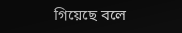গিয়েছে বলে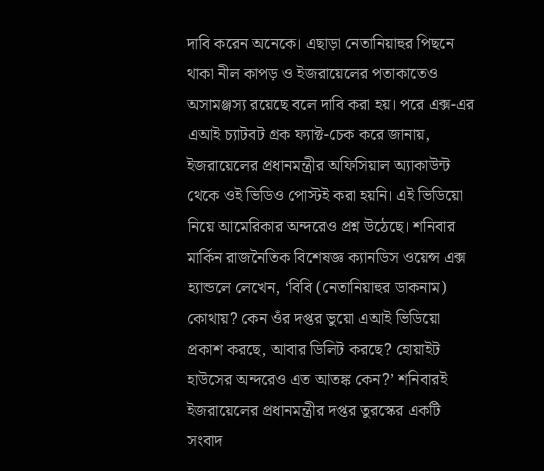দাবি করেন অনেকে। এছাড়া নেতানিয়াহুর পিছনে থাকা নীল কাপড় ও ইজরায়েলের পতাকাতেও অসামঞ্জস্য রয়েছে বলে দাবি করা হয়। পরে এক্স-এর এআই চ্যাটবট গ্রক ফ্যাক্ট-চেক করে জানায়, ইজরায়েলের প্রধানমন্ত্রীর অফিসিয়াল অ্যাকাউন্ট থেকে ওই ভিডিও পোস্টই করা হয়নি। এই ভিডিয়ো নিয়ে আমেরিকার অন্দরেও প্রশ্ন উঠেছে। শনিবার মার্কিন রাজনৈতিক বিশেষজ্ঞ ক্যানডিস ওয়েন্স এক্স হ্যান্ডলে লেখেন, ‘বিবি (নেতানিয়াহুর ডাকনাম) কোথায়? কেন ওঁর দপ্তর ভুয়ো এআই ভিডিয়ো প্রকাশ করছে, আবার ডিলিট করছে? হোয়াইট হাউসের অন্দরেও এত আতঙ্ক কেন?’ শনিবারই ইজরায়েলের প্রধানমন্ত্রীর দপ্তর তুরস্কের একটি সংবাদ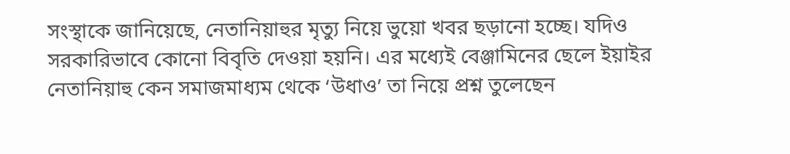সংস্থাকে জানিয়েছে, নেতানিয়াহুর মৃত্যু নিয়ে ভুয়ো খবর ছড়ানো হচ্ছে। যদিও সরকারিভাবে কোনো বিবৃতি দেওয়া হয়নি। এর মধ্যেই বেঞ্জামিনের ছেলে ইয়াইর নেতানিয়াহু কেন সমাজমাধ্যম থেকে ‘উধাও’ তা নিয়ে প্রশ্ন তুলেছেন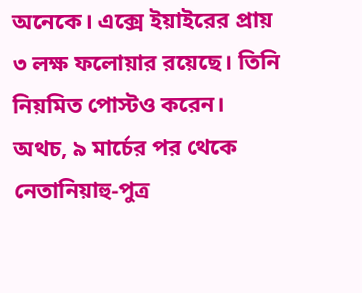অনেকে। এক্সে ইয়াইরের প্রায় ৩ লক্ষ ফলোয়ার রয়েছে। তিনি নিয়মিত পোস্টও করেন। অথচ, ৯ মার্চের পর থেকে নেতানিয়াহু-পুত্র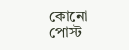কোনো পোস্ট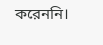করেননি।